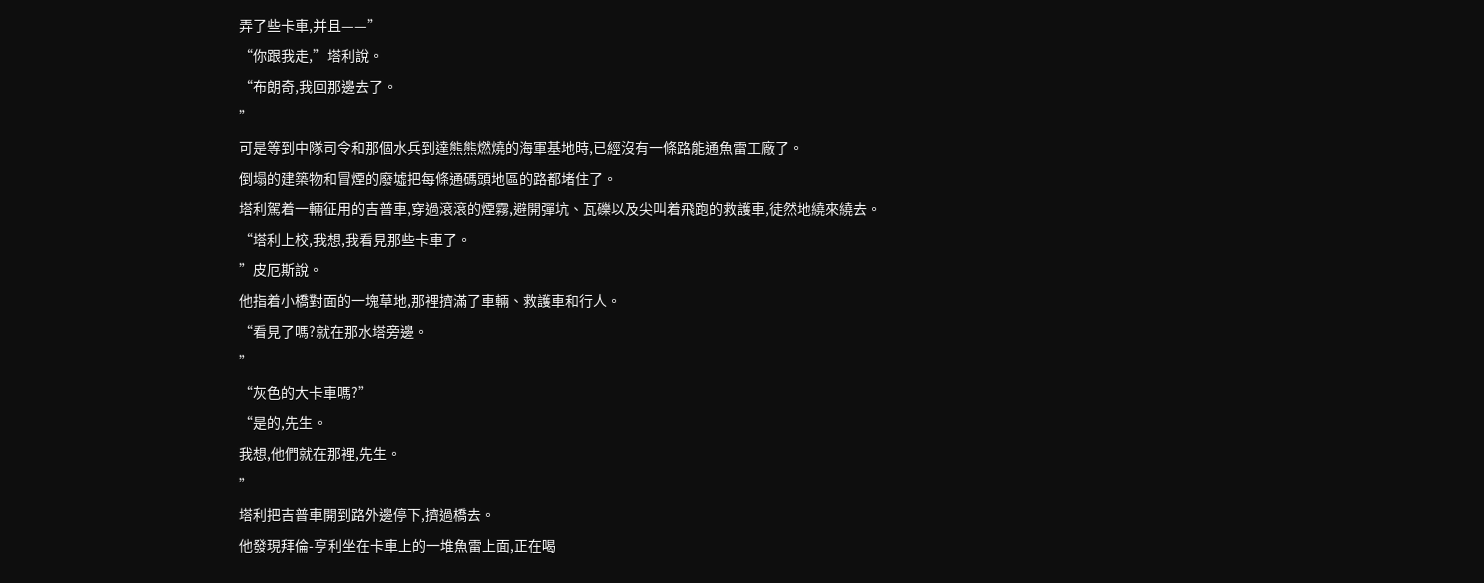弄了些卡車,并且——”
“你跟我走,”塔利說。
“布朗奇,我回那邊去了。
”
可是等到中隊司令和那個水兵到達熊熊燃燒的海軍基地時,已經沒有一條路能通魚雷工廠了。
倒塌的建築物和冒煙的廢墟把每條通碼頭地區的路都堵住了。
塔利駕着一輛征用的吉普車,穿過滾滾的煙霧,避開彈坑、瓦礫以及尖叫着飛跑的救護車,徒然地繞來繞去。
“塔利上校,我想,我看見那些卡車了。
”皮厄斯說。
他指着小橋對面的一塊草地,那裡擠滿了車輛、救護車和行人。
“看見了嗎?就在那水塔旁邊。
”
“灰色的大卡車嗎?”
“是的,先生。
我想,他們就在那裡,先生。
”
塔利把吉普車開到路外邊停下,擠過橋去。
他發現拜倫-亨利坐在卡車上的一堆魚雷上面,正在喝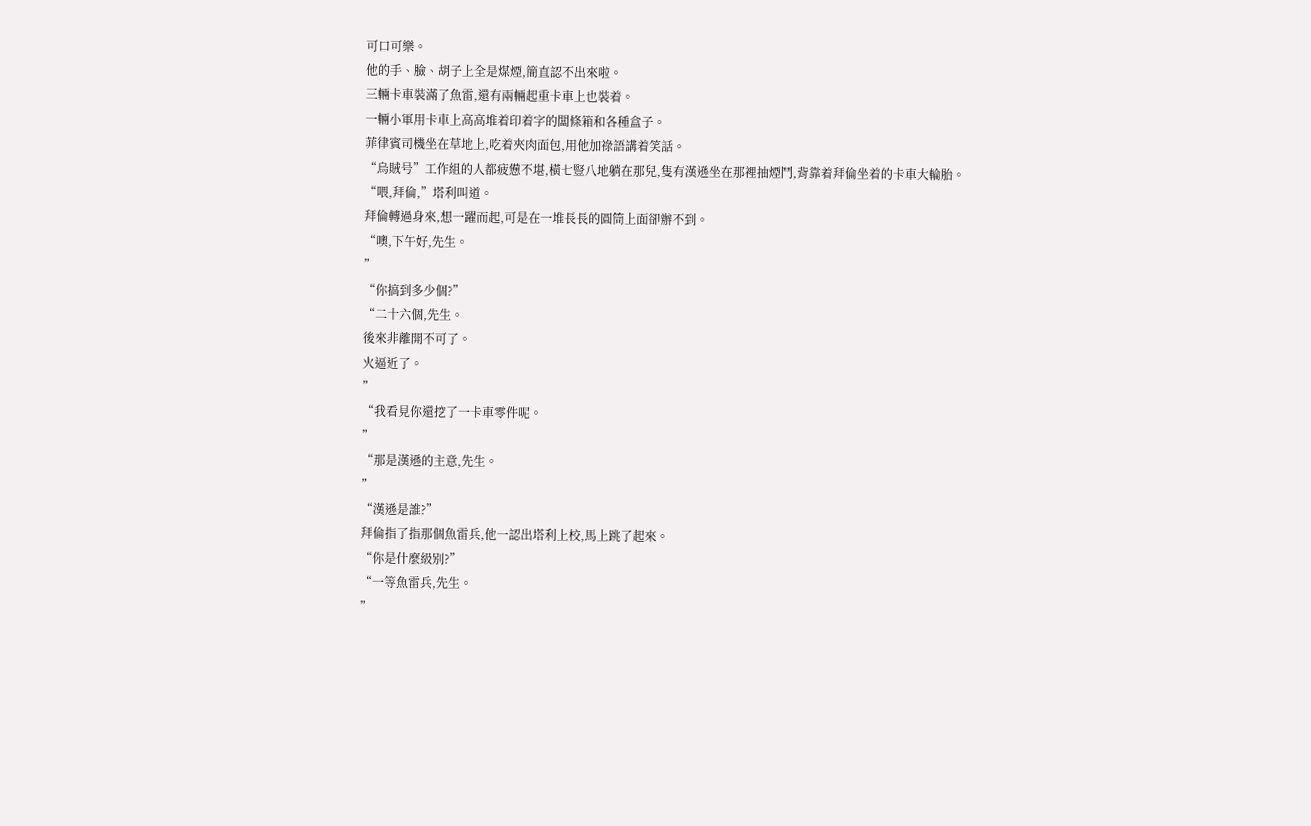可口可樂。
他的手、臉、胡子上全是煤煙,簡直認不出來啦。
三輛卡車裝滿了魚雷,還有兩輛起重卡車上也裝着。
一輛小軍用卡車上高高堆着印着字的闆條箱和各種盒子。
菲律賓司機坐在草地上,吃着夾肉面包,用他加祿語講着笑話。
“烏賊号”工作組的人都疲憊不堪,橫七豎八地躺在那兒,隻有漢遜坐在那裡抽煙鬥,背靠着拜倫坐着的卡車大輪胎。
“喂,拜倫,”塔利叫道。
拜倫轉過身來,想一躍而起,可是在一堆長長的圓筒上面卻辦不到。
“噢,下午好,先生。
”
“你搞到多少個?”
“二十六個,先生。
後來非離開不可了。
火逼近了。
”
“我看見你還挖了一卡車零件呢。
”
“那是漢遜的主意,先生。
”
“漢遜是誰?”
拜倫指了指那個魚雷兵,他一認出塔利上校,馬上跳了起來。
“你是什麼級别?”
“一等魚雷兵,先生。
”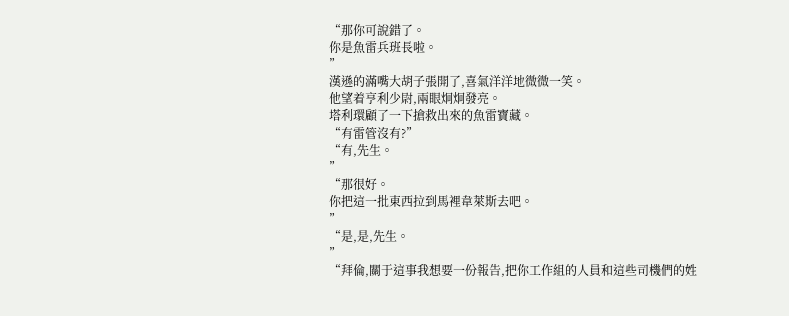“那你可說錯了。
你是魚雷兵班長啦。
”
漢遜的滿嘴大胡子張開了,喜氣洋洋地微微一笑。
他望着亨利少尉,兩眼炯炯發亮。
塔利環顧了一下搶救出來的魚雷寶藏。
“有雷管沒有?”
“有,先生。
”
“那很好。
你把這一批東西拉到馬裡韋萊斯去吧。
”
“是,是,先生。
”
“拜倫,關于這事我想要一份報告,把你工作組的人員和這些司機們的姓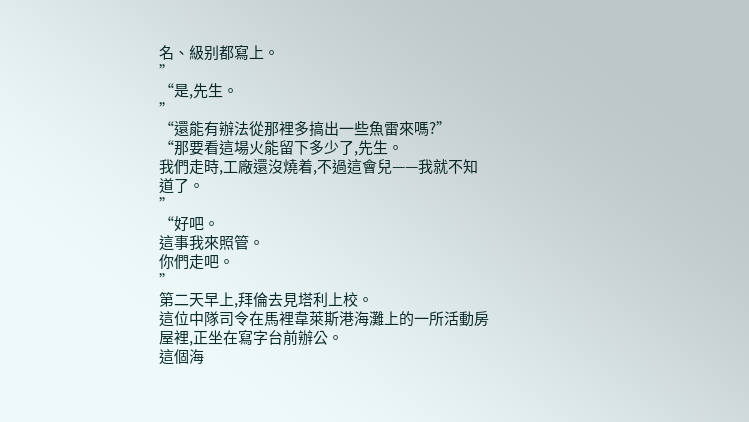名、級别都寫上。
”
“是,先生。
”
“還能有辦法從那裡多搞出一些魚雷來嗎?”
“那要看這場火能留下多少了,先生。
我們走時,工廠還沒燒着,不過這會兒——我就不知道了。
”
“好吧。
這事我來照管。
你們走吧。
”
第二天早上,拜倫去見塔利上校。
這位中隊司令在馬裡韋萊斯港海灘上的一所活動房屋裡,正坐在寫字台前辦公。
這個海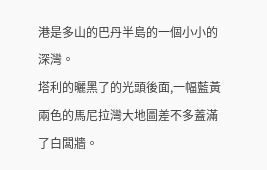港是多山的巴丹半島的一個小小的深灣。
塔利的曬黑了的光頭後面,一幅藍黃兩色的馬尼拉灣大地圖差不多蓋滿了白闆牆。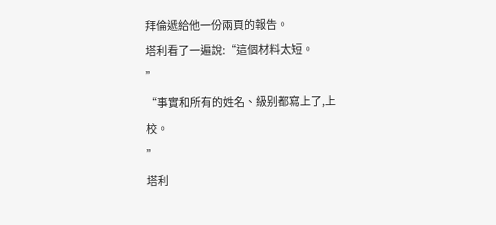拜倫遞給他一份兩頁的報告。
塔利看了一遍說:“這個材料太短。
”
“事實和所有的姓名、級别都寫上了,上校。
”
塔利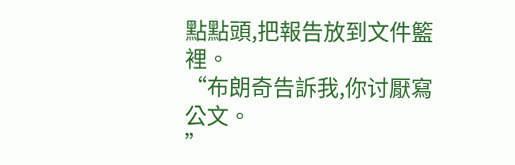點點頭,把報告放到文件籃裡。
“布朗奇告訴我,你讨厭寫公文。
”